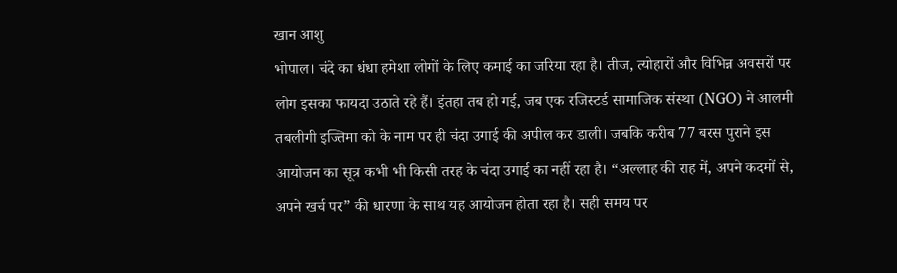खान आशु
भोपाल। चंदे का धंधा हमेशा लोगों के लिए कमाई का जरिया रहा है। तीज, त्योहारों और विभिन्न अवसरों पर लोग इसका फायदा उठाते रहे हैं। इंतहा तब हो गई, जब एक रजिस्टर्ड सामाजिक संस्था (NGO) ने आलमी तबलीगी इज्तिमा को के नाम पर ही चंदा उगाई की अपील कर डाली। जबकि करीब 77 बरस पुराने इस आयोजन का सूत्र कभी भी किसी तरह के चंदा उगाई का नहीं रहा है। “अल्लाह की राह में, अपने कदमों से, अपने खर्च पर” की धारणा के साथ यह आयोजन होता रहा है। सही समय पर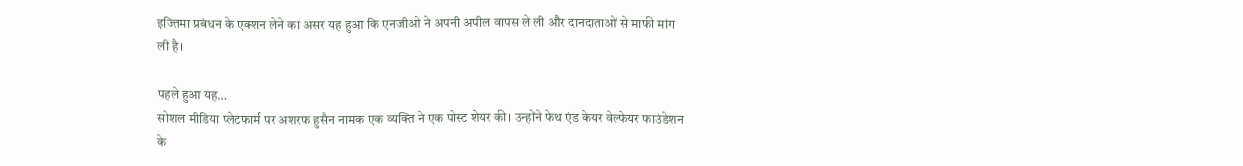इज्तिमा प्रबंधन के एक्शन लेने का असर यह हुआ कि एनजीओ ने अपनी अपील वापस ले ली और दानदाताओं से माफी मांग ली है।

पहले हुआ यह…
सोशल मीडिया प्लेटफार्म पर अशरफ हुसैन नामक एक व्यक्ति ने एक पोस्ट शेयर की। उन्होंने फेथ एंड केयर वेल्फेयर फाउंडेशन के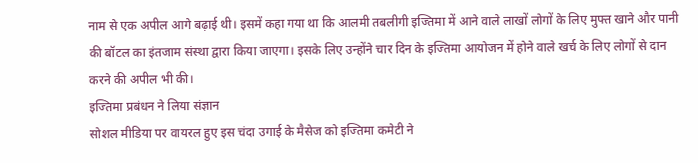नाम से एक अपील आगे बढ़ाई थी। इसमें कहा गया था कि आलमी तबलीगी इज्तिमा में आने वाले लाखों लोगों के लिए मुफ्त खाने और पानी की बॉटल का इंतजाम संस्था द्वारा किया जाएगा। इसके लिए उन्होंने चार दिन के इज्तिमा आयोजन में होने वाले खर्च के लिए लोगों से दान करने की अपील भी की।
इज्तिमा प्रबंधन ने लिया संज्ञान
सोशल मीडिया पर वायरल हुए इस चंदा उगाई के मैसेज को इज्तिमा कमेटी ने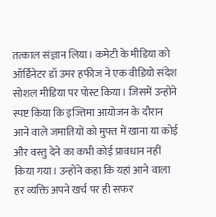तत्काल संज्ञान लिया। कमेटी के मीडिया को ऑर्डिनेटर डॉ उमर हफीज ने एक वीडियो संदेश सोशल मीडिया पर पोस्ट किया। जिसमें उन्होंने स्पष्ट किया कि इज्तिमा आयोजन के दौरान आने वाले जमातियों को मुफ्त में खाना या कोई और वस्तु देने का कभी कोई प्रावधान नहीं किया गया। उन्होंने कहा कि यहां आने वाला हर व्यक्ति अपने खर्च पर ही सफर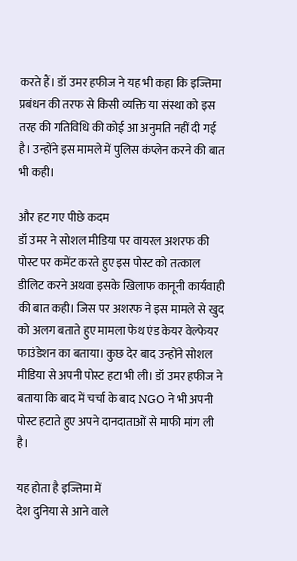करते हैं। डॉ उमर हफीज ने यह भी कहा कि इज्तिमा प्रबंधन की तरफ से किसी व्यक्ति या संस्था को इस तरह की गतिविधि की कोई आ अनुमति नहीं दी गई है। उन्होंने इस मामले में पुलिस कंप्लेन करने की बात भी कही।

और हट गए पीछे कदम
डॉ उमर ने सोशल मीडिया पर वायरल अशरफ की पोस्ट पर कमेंट करते हुए इस पोस्ट को तत्काल डीलिट करने अथवा इसके खिलाफ कानूनी कार्यवाही की बात कही। जिस पर अशरफ ने इस मामले से खुद को अलग बताते हुए मामला फेथ एंड केयर वेल्फेयर फाउंडेशन का बताया। कुछ देर बाद उन्होंने सोशल मीडिया से अपनी पोस्ट हटा भी ली। डॉ उमर हफीज ने बताया कि बाद में चर्चा के बाद NGO ने भी अपनी पोस्ट हटाते हुए अपने दानदाताओं से माफी मांग ली है।

यह होता है इज्तिमा में
देश दुनिया से आने वाले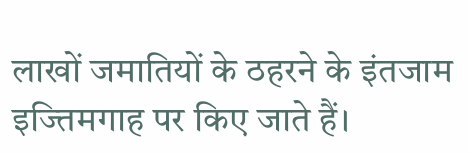लाखों जमातियों के ठहरने के इंतजाम इज्तिमगाह पर किए जाते हैं।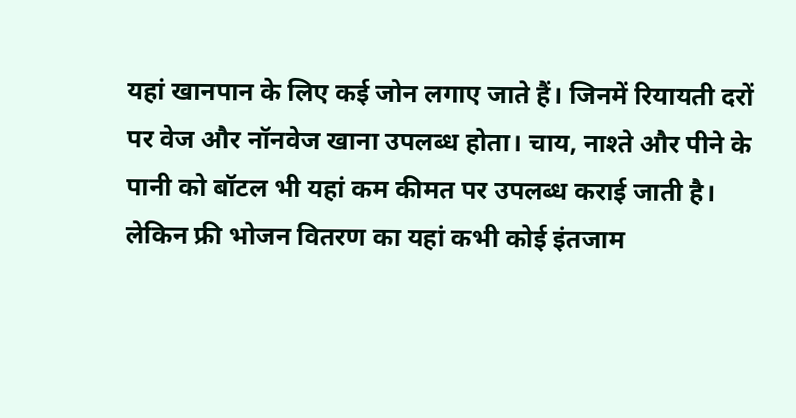यहां खानपान के लिए कई जोन लगाए जाते हैं। जिनमें रियायती दरों पर वेज और नॉनवेज खाना उपलब्ध होता। चाय, नाश्ते और पीने के पानी को बॉटल भी यहां कम कीमत पर उपलब्ध कराई जाती है। लेकिन फ्री भोजन वितरण का यहां कभी कोई इंतजाम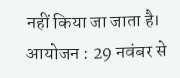नहीं किया जा जाता है।
आयोजन : 29 नवंबर से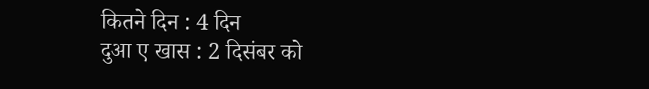कितने दिन : 4 दिन
दुआ ए खास : 2 दिसंबर को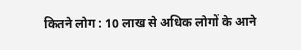कितने लोग : 10 लाख से अधिक लोगों के आने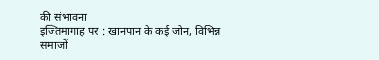की संभावना
इज्तिमागाह पर : खानपान के कई जोन, विभिन्न समाजों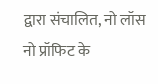द्वारा संचालित, नो लॉस नो प्रॉफिट के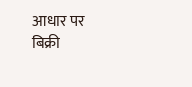आधार पर बिक्री